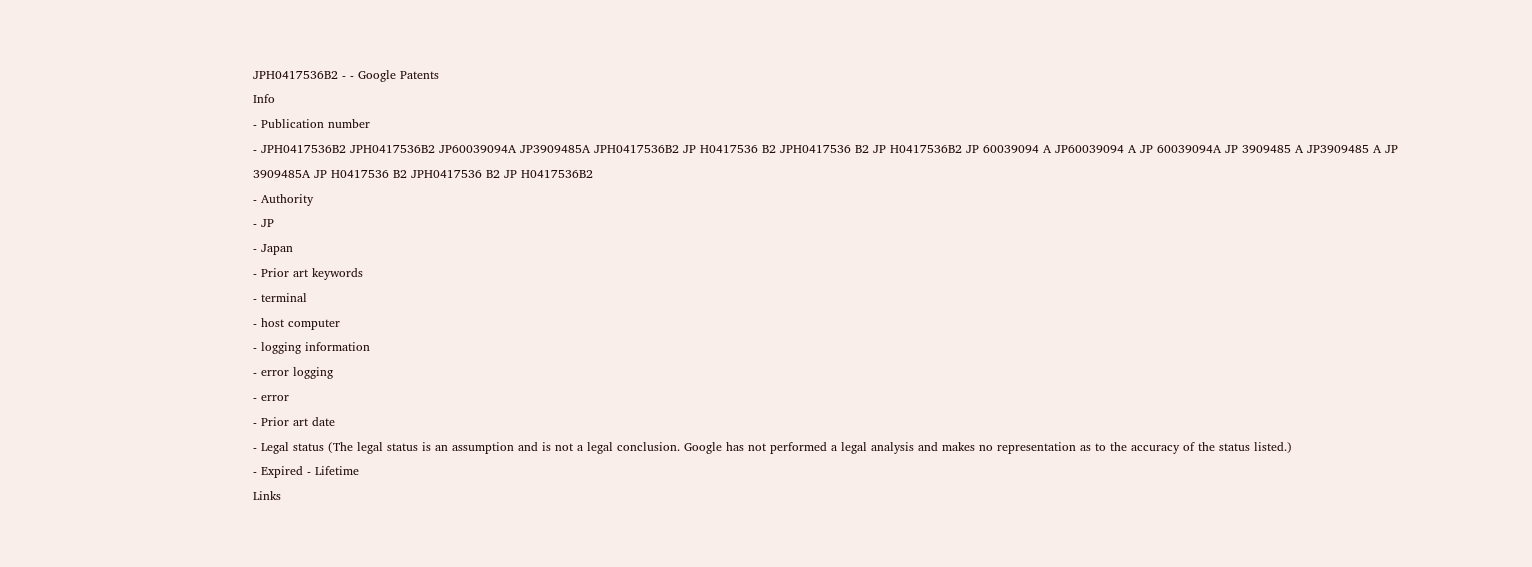JPH0417536B2 - - Google Patents
Info
- Publication number
- JPH0417536B2 JPH0417536B2 JP60039094A JP3909485A JPH0417536B2 JP H0417536 B2 JPH0417536 B2 JP H0417536B2 JP 60039094 A JP60039094 A JP 60039094A JP 3909485 A JP3909485 A JP 3909485A JP H0417536 B2 JPH0417536 B2 JP H0417536B2
- Authority
- JP
- Japan
- Prior art keywords
- terminal
- host computer
- logging information
- error logging
- error
- Prior art date
- Legal status (The legal status is an assumption and is not a legal conclusion. Google has not performed a legal analysis and makes no representation as to the accuracy of the status listed.)
- Expired - Lifetime
Links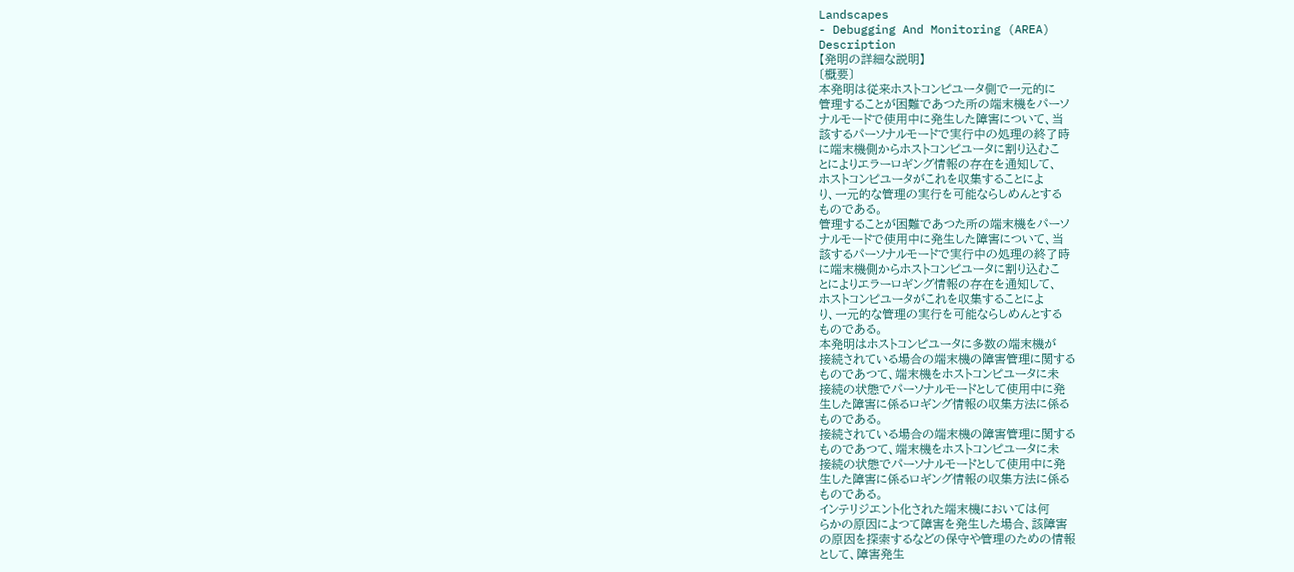Landscapes
- Debugging And Monitoring (AREA)
Description
【発明の詳細な説明】
〔概要〕
本発明は従来ホストコンピユータ側で一元的に
管理することが困難であつた所の端末機をパーソ
ナルモードで使用中に発生した障害について、当
該するパーソナルモードで実行中の処理の終了時
に端末機側からホストコンピユータに割り込むこ
とによりエラーロギング情報の存在を通知して、
ホストコンピユータがこれを収集することによ
り、一元的な管理の実行を可能ならしめんとする
ものである。
管理することが困難であつた所の端末機をパーソ
ナルモードで使用中に発生した障害について、当
該するパーソナルモードで実行中の処理の終了時
に端末機側からホストコンピユータに割り込むこ
とによりエラーロギング情報の存在を通知して、
ホストコンピユータがこれを収集することによ
り、一元的な管理の実行を可能ならしめんとする
ものである。
本発明はホストコンピユータに多数の端末機が
接続されている場合の端末機の障害管理に関する
ものであつて、端末機をホストコンピユータに未
接続の状態でパーソナルモードとして使用中に発
生した障害に係るロギング情報の収集方法に係る
ものである。
接続されている場合の端末機の障害管理に関する
ものであつて、端末機をホストコンピユータに未
接続の状態でパーソナルモードとして使用中に発
生した障害に係るロギング情報の収集方法に係る
ものである。
インテリジエント化された端末機においては何
らかの原因によつて障害を発生した場合、該障害
の原因を探索するなどの保守や管理のための情報
として、障害発生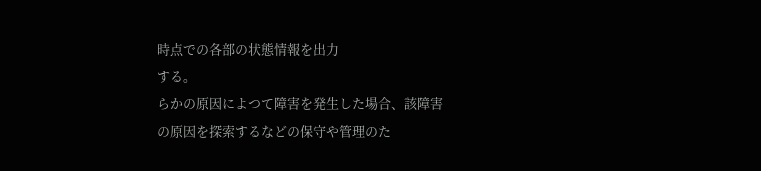時点での各部の状態情報を出力
する。
らかの原因によつて障害を発生した場合、該障害
の原因を探索するなどの保守や管理のた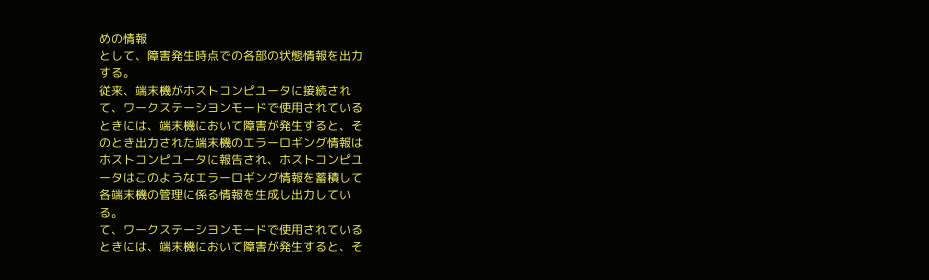めの情報
として、障害発生時点での各部の状態情報を出力
する。
従来、端末機がホストコンピユータに接続され
て、ワークステーシヨンモードで使用されている
ときには、端末機において障害が発生すると、そ
のとき出力された端末機のエラーロギング情報は
ホストコンピユータに報告され、ホストコンピユ
ータはこのようなエラーロギング情報を蓄積して
各端末機の管理に係る情報を生成し出力してい
る。
て、ワークステーシヨンモードで使用されている
ときには、端末機において障害が発生すると、そ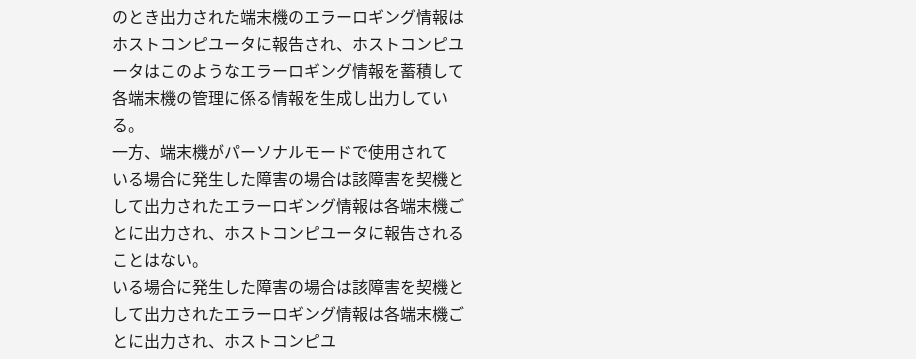のとき出力された端末機のエラーロギング情報は
ホストコンピユータに報告され、ホストコンピユ
ータはこのようなエラーロギング情報を蓄積して
各端末機の管理に係る情報を生成し出力してい
る。
一方、端末機がパーソナルモードで使用されて
いる場合に発生した障害の場合は該障害を契機と
して出力されたエラーロギング情報は各端末機ご
とに出力され、ホストコンピユータに報告される
ことはない。
いる場合に発生した障害の場合は該障害を契機と
して出力されたエラーロギング情報は各端末機ご
とに出力され、ホストコンピユ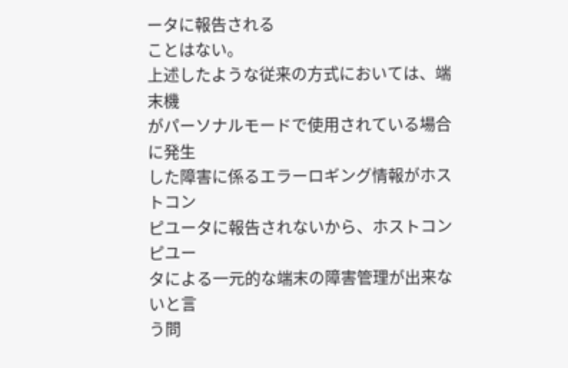ータに報告される
ことはない。
上述したような従来の方式においては、端末機
がパーソナルモードで使用されている場合に発生
した障害に係るエラーロギング情報がホストコン
ピユータに報告されないから、ホストコンピユー
タによる一元的な端末の障害管理が出来ないと言
う問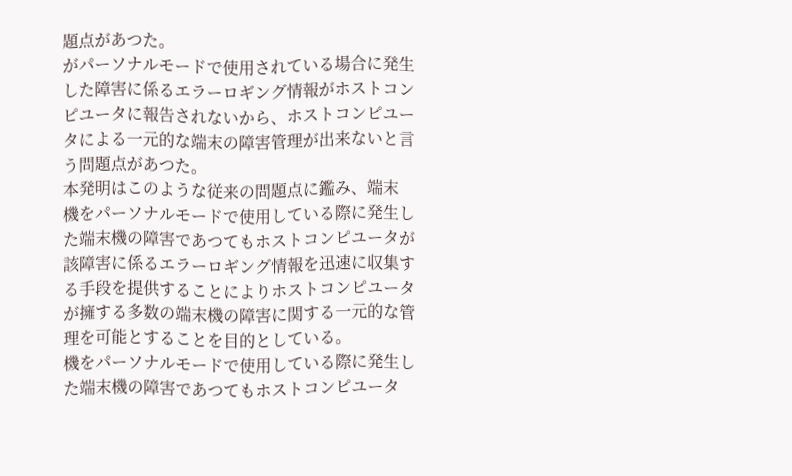題点があつた。
がパーソナルモードで使用されている場合に発生
した障害に係るエラーロギング情報がホストコン
ピユータに報告されないから、ホストコンピユー
タによる一元的な端末の障害管理が出来ないと言
う問題点があつた。
本発明はこのような従来の問題点に鑑み、端末
機をパーソナルモードで使用している際に発生し
た端末機の障害であつてもホストコンピユータが
該障害に係るエラーロギング情報を迅速に収集す
る手段を提供することによりホストコンピユータ
が擁する多数の端末機の障害に関する一元的な管
理を可能とすることを目的としている。
機をパーソナルモードで使用している際に発生し
た端末機の障害であつてもホストコンピユータ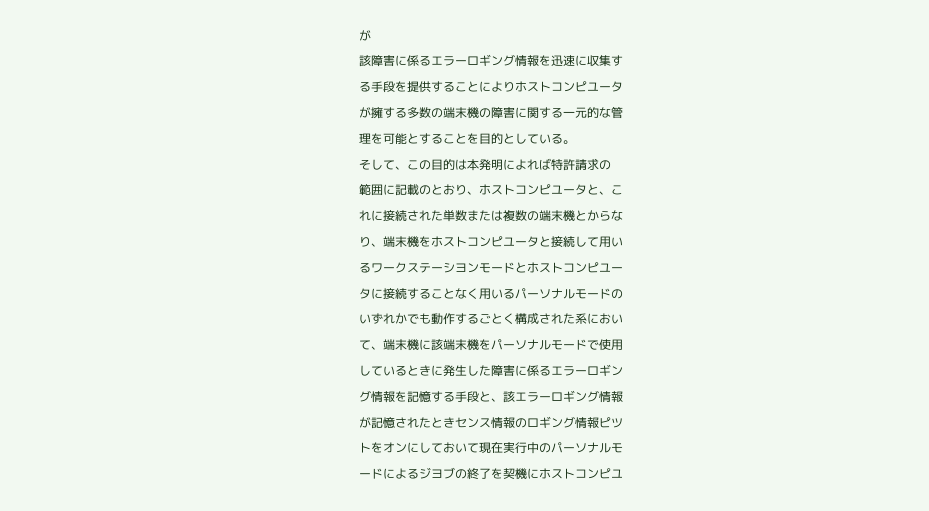が
該障害に係るエラーロギング情報を迅速に収集す
る手段を提供することによりホストコンピユータ
が擁する多数の端末機の障害に関する一元的な管
理を可能とすることを目的としている。
そして、この目的は本発明によれば特許請求の
範囲に記載のとおり、ホストコンピユータと、こ
れに接続された単数または複数の端末機とからな
り、端末機をホストコンピユータと接続して用い
るワークステーシヨンモードとホストコンピユー
タに接続することなく用いるパーソナルモードの
いずれかでも動作するごとく構成された系におい
て、端末機に該端末機をパーソナルモードで使用
しているときに発生した障害に係るエラーロギン
グ情報を記憶する手段と、該エラーロギング情報
が記憶されたときセンス情報のロギング情報ピツ
トをオンにしておいて現在実行中のパーソナルモ
ードによるジヨブの終了を契機にホストコンピユ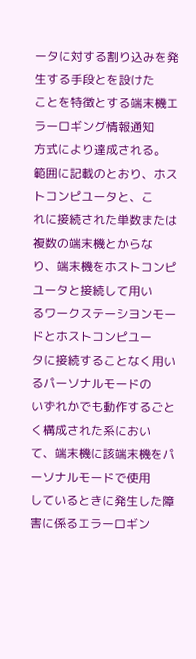ータに対する割り込みを発生する手段とを設けた
ことを特徴とする端末機エラーロギング情報通知
方式により達成される。
範囲に記載のとおり、ホストコンピユータと、こ
れに接続された単数または複数の端末機とからな
り、端末機をホストコンピユータと接続して用い
るワークステーシヨンモードとホストコンピユー
タに接続することなく用いるパーソナルモードの
いずれかでも動作するごとく構成された系におい
て、端末機に該端末機をパーソナルモードで使用
しているときに発生した障害に係るエラーロギン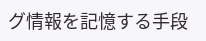グ情報を記憶する手段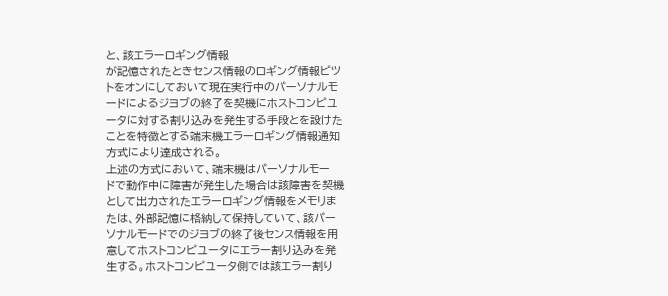と、該エラーロギング情報
が記憶されたときセンス情報のロギング情報ピツ
トをオンにしておいて現在実行中のパーソナルモ
ードによるジヨブの終了を契機にホストコンピユ
ータに対する割り込みを発生する手段とを設けた
ことを特徴とする端末機エラーロギング情報通知
方式により達成される。
上述の方式において、端末機はパーソナルモー
ドで動作中に障害が発生した場合は該障害を契機
として出力されたエラーロギング情報をメモリま
たは、外部記憶に格納して保持していて、該パー
ソナルモードでのジヨブの終了後センス情報を用
意してホストコンピユータにエラー割り込みを発
生する。ホストコンピユータ側では該エラー割り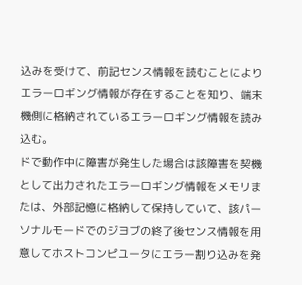込みを受けて、前記センス情報を読むことにより
エラーロギング情報が存在することを知り、端末
機側に格納されているエラーロギング情報を読み
込む。
ドで動作中に障害が発生した場合は該障害を契機
として出力されたエラーロギング情報をメモリま
たは、外部記憶に格納して保持していて、該パー
ソナルモードでのジヨブの終了後センス情報を用
意してホストコンピユータにエラー割り込みを発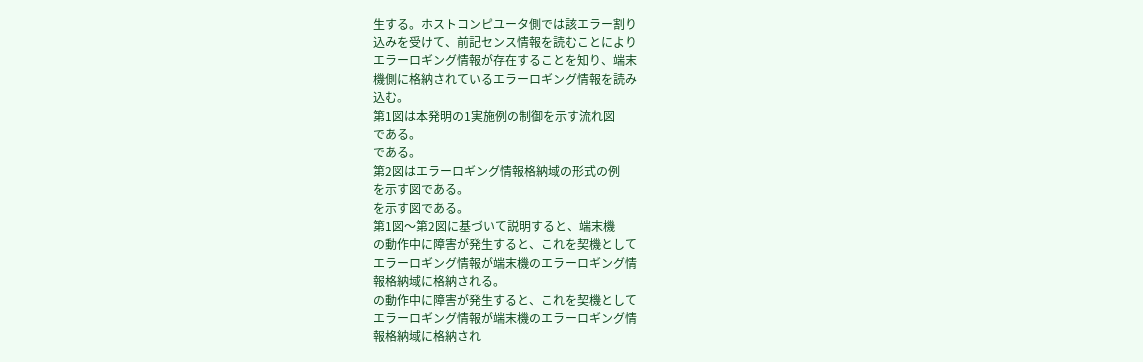生する。ホストコンピユータ側では該エラー割り
込みを受けて、前記センス情報を読むことにより
エラーロギング情報が存在することを知り、端末
機側に格納されているエラーロギング情報を読み
込む。
第1図は本発明の1実施例の制御を示す流れ図
である。
である。
第2図はエラーロギング情報格納域の形式の例
を示す図である。
を示す図である。
第1図〜第2図に基づいて説明すると、端末機
の動作中に障害が発生すると、これを契機として
エラーロギング情報が端末機のエラーロギング情
報格納域に格納される。
の動作中に障害が発生すると、これを契機として
エラーロギング情報が端末機のエラーロギング情
報格納域に格納され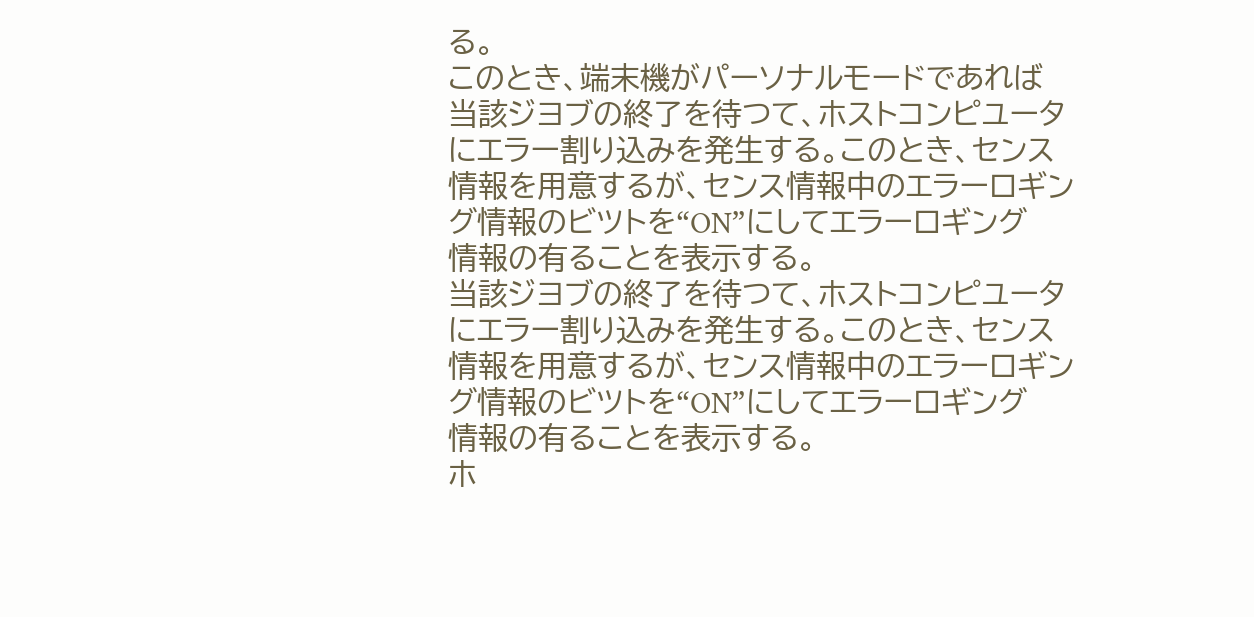る。
このとき、端末機がパーソナルモードであれば
当該ジヨブの終了を待つて、ホストコンピユータ
にエラー割り込みを発生する。このとき、センス
情報を用意するが、センス情報中のエラーロギン
グ情報のビツトを“ON”にしてエラーロギング
情報の有ることを表示する。
当該ジヨブの終了を待つて、ホストコンピユータ
にエラー割り込みを発生する。このとき、センス
情報を用意するが、センス情報中のエラーロギン
グ情報のビツトを“ON”にしてエラーロギング
情報の有ることを表示する。
ホ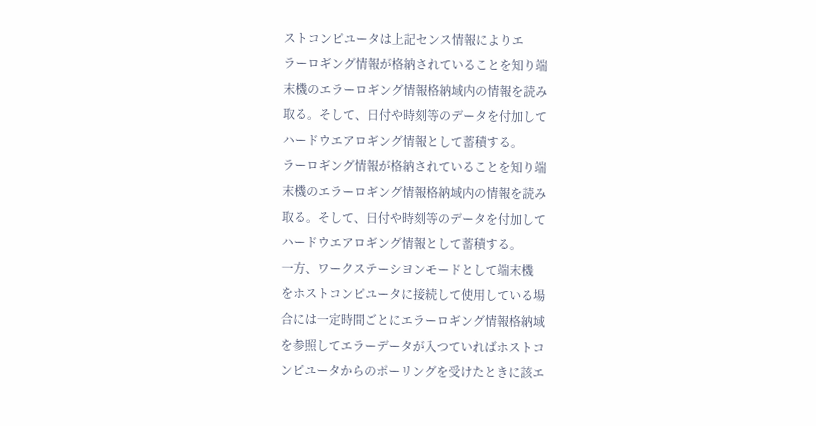ストコンピユータは上記センス情報によりエ
ラーロギング情報が格納されていることを知り端
末機のエラーロギング情報格納域内の情報を読み
取る。そして、日付や時刻等のデータを付加して
ハードウエアロギング情報として蓄積する。
ラーロギング情報が格納されていることを知り端
末機のエラーロギング情報格納域内の情報を読み
取る。そして、日付や時刻等のデータを付加して
ハードウエアロギング情報として蓄積する。
一方、ワークステーシヨンモードとして端末機
をホストコンピユータに接続して使用している場
合には一定時間ごとにエラーロギング情報格納域
を参照してエラーデータが入つていればホストコ
ンピユータからのポーリングを受けたときに該エ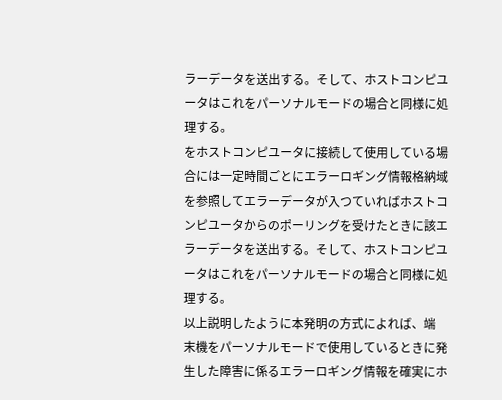ラーデータを送出する。そして、ホストコンピユ
ータはこれをパーソナルモードの場合と同様に処
理する。
をホストコンピユータに接続して使用している場
合には一定時間ごとにエラーロギング情報格納域
を参照してエラーデータが入つていればホストコ
ンピユータからのポーリングを受けたときに該エ
ラーデータを送出する。そして、ホストコンピユ
ータはこれをパーソナルモードの場合と同様に処
理する。
以上説明したように本発明の方式によれば、端
末機をパーソナルモードで使用しているときに発
生した障害に係るエラーロギング情報を確実にホ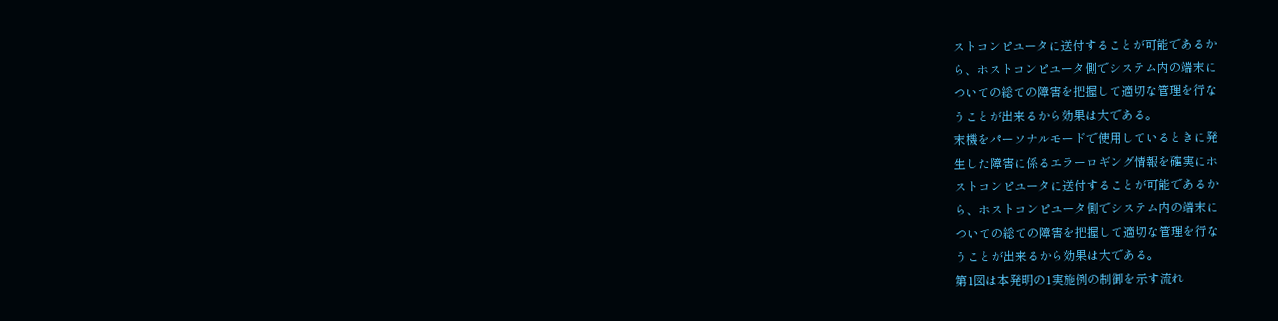ストコンピユータに送付することが可能であるか
ら、ホストコンピユータ側でシステム内の端末に
ついての総ての障害を把握して適切な管理を行な
うことが出来るから効果は大である。
末機をパーソナルモードで使用しているときに発
生した障害に係るエラーロギング情報を確実にホ
ストコンピユータに送付することが可能であるか
ら、ホストコンピユータ側でシステム内の端末に
ついての総ての障害を把握して適切な管理を行な
うことが出来るから効果は大である。
第1図は本発明の1実施例の制御を示す流れ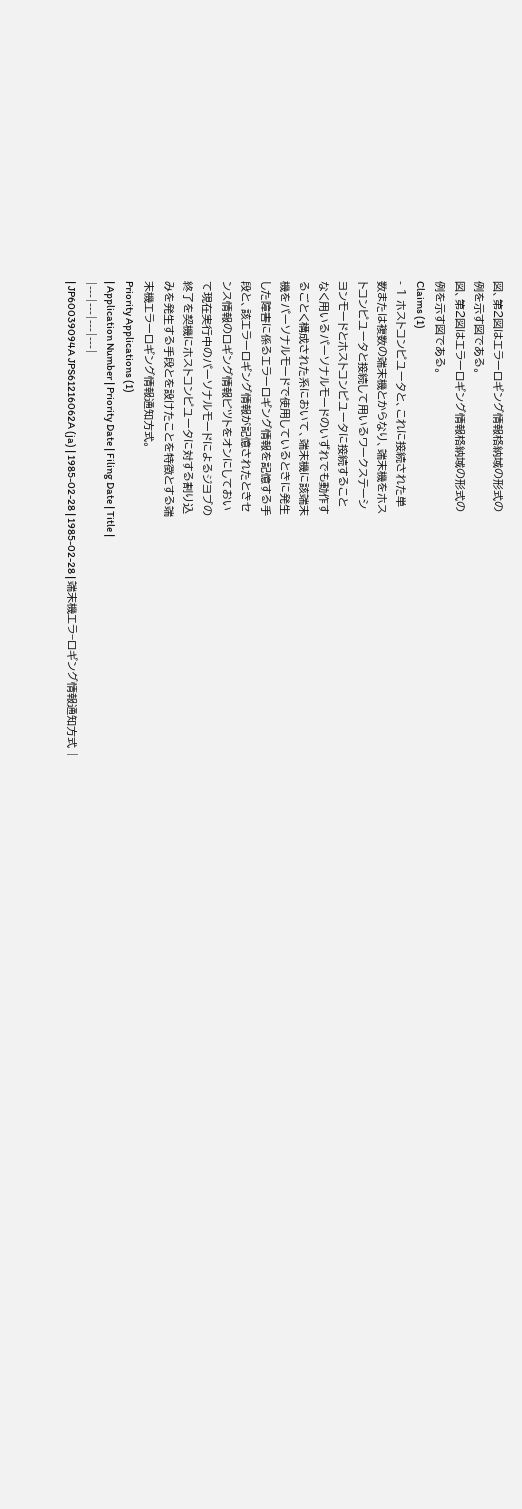図、第2図はエラーロギング情報格納域の形式の
例を示す図である。
図、第2図はエラーロギング情報格納域の形式の
例を示す図である。
Claims (1)
- 1 ホストコンピユータと、これに接続された単
数または複数の端末機とからなり、端末機をホス
トコンピユータと接続して用いるワークステーシ
ヨンモードとホストコンピユータに接続すること
なく用いるパーソナルモードのいずれでも動作す
るごとく構成された系において、端末機に該端末
機をパーソナルモードで使用しているときに発生
した障害に係るエラーロギング情報を記憶する手
段と、該エラーロギング情報が記憶されたときセ
ンス情報のロギング情報ビツトをオンにしておい
て現在実行中のパーソナルモードによるジヨブの
終了を契機にホストコンピユータに対する割り込
みを発生する手段とを設けたことを特徴とする端
末機エラーロギング情報通知方式。
Priority Applications (1)
| Application Number | Priority Date | Filing Date | Title |
|---|---|---|---|
| JP60039094A JPS61216062A (ja) | 1985-02-28 | 1985-02-28 | 端末機エラ−ロギング情報通知方式 |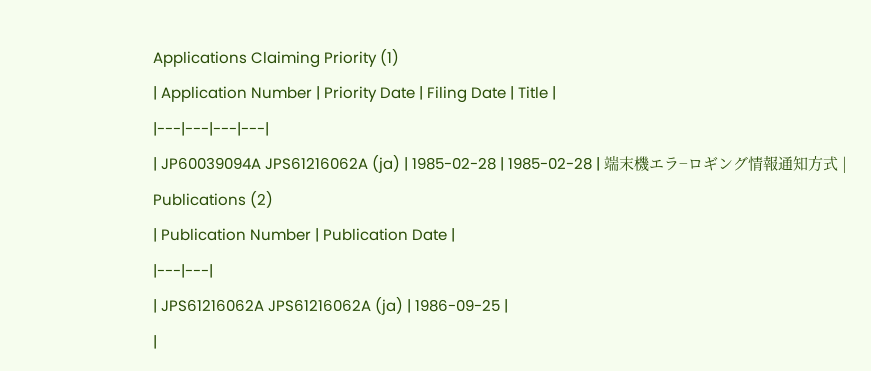Applications Claiming Priority (1)
| Application Number | Priority Date | Filing Date | Title |
|---|---|---|---|
| JP60039094A JPS61216062A (ja) | 1985-02-28 | 1985-02-28 | 端末機エラ−ロギング情報通知方式 |
Publications (2)
| Publication Number | Publication Date |
|---|---|
| JPS61216062A JPS61216062A (ja) | 1986-09-25 |
|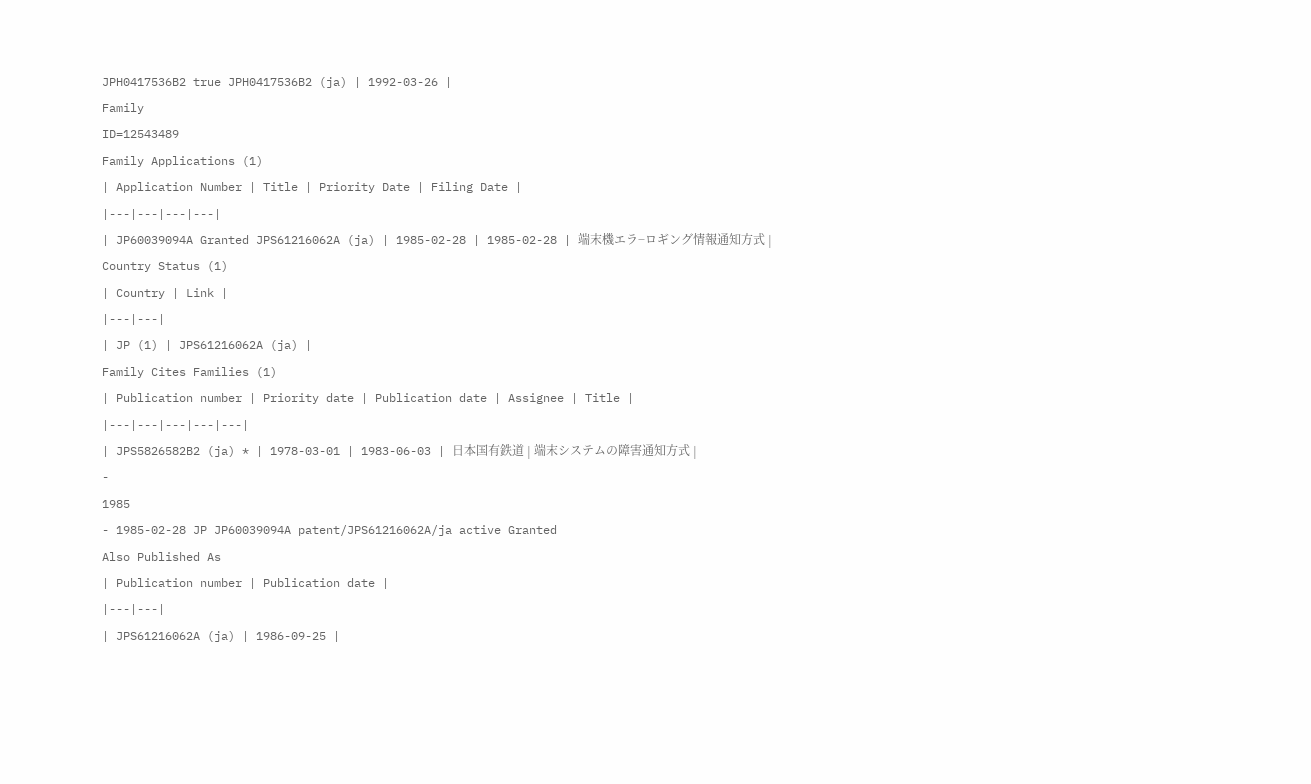JPH0417536B2 true JPH0417536B2 (ja) | 1992-03-26 |
Family
ID=12543489
Family Applications (1)
| Application Number | Title | Priority Date | Filing Date |
|---|---|---|---|
| JP60039094A Granted JPS61216062A (ja) | 1985-02-28 | 1985-02-28 | 端末機エラ−ロギング情報通知方式 |
Country Status (1)
| Country | Link |
|---|---|
| JP (1) | JPS61216062A (ja) |
Family Cites Families (1)
| Publication number | Priority date | Publication date | Assignee | Title |
|---|---|---|---|---|
| JPS5826582B2 (ja) * | 1978-03-01 | 1983-06-03 | 日本国有鉄道 | 端末システムの障害通知方式 |
-
1985
- 1985-02-28 JP JP60039094A patent/JPS61216062A/ja active Granted
Also Published As
| Publication number | Publication date |
|---|---|
| JPS61216062A (ja) | 1986-09-25 |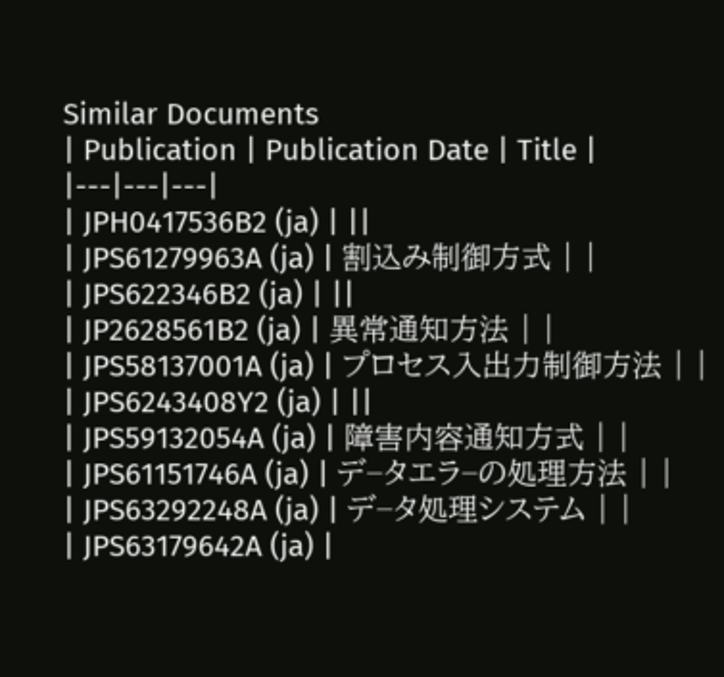Similar Documents
| Publication | Publication Date | Title |
|---|---|---|
| JPH0417536B2 (ja) | ||
| JPS61279963A (ja) | 割込み制御方式 | |
| JPS622346B2 (ja) | ||
| JP2628561B2 (ja) | 異常通知方法 | |
| JPS58137001A (ja) | プロセス入出力制御方法 | |
| JPS6243408Y2 (ja) | ||
| JPS59132054A (ja) | 障害内容通知方式 | |
| JPS61151746A (ja) | デ−タエラ−の処理方法 | |
| JPS63292248A (ja) | デ−タ処理システム | |
| JPS63179642A (ja) |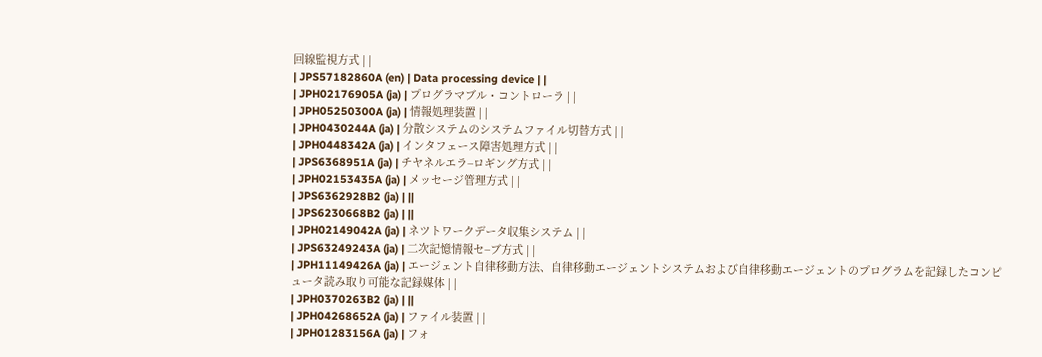回線監視方式 | |
| JPS57182860A (en) | Data processing device | |
| JPH02176905A (ja) | プログラマブル・コントローラ | |
| JPH05250300A (ja) | 情報処理装置 | |
| JPH0430244A (ja) | 分散システムのシステムファイル切替方式 | |
| JPH0448342A (ja) | インタフェース障害処理方式 | |
| JPS6368951A (ja) | チヤネルエラ−ロギング方式 | |
| JPH02153435A (ja) | メッセージ管理方式 | |
| JPS6362928B2 (ja) | ||
| JPS6230668B2 (ja) | ||
| JPH02149042A (ja) | ネツトワークデータ収集システム | |
| JPS63249243A (ja) | 二次記憶情報セ−ブ方式 | |
| JPH11149426A (ja) | エージェント自律移動方法、自律移動エージェントシステムおよび自律移動エージェントのプログラムを記録したコンピュータ読み取り可能な記録媒体 | |
| JPH0370263B2 (ja) | ||
| JPH04268652A (ja) | ファイル装置 | |
| JPH01283156A (ja) | フォ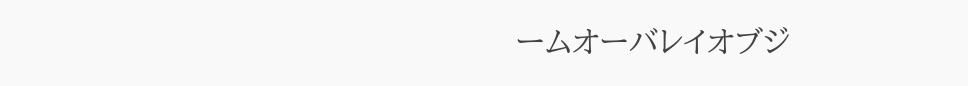ームオーバレイオブジ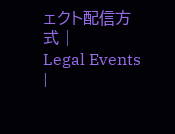ェクト配信方式 |
Legal Events
|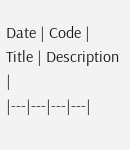Date | Code | Title | Description |
|---|---|---|---|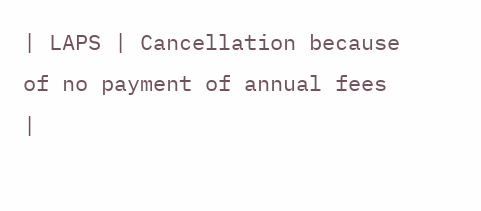| LAPS | Cancellation because of no payment of annual fees |